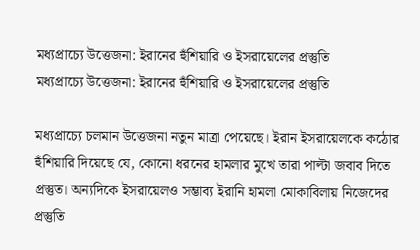মধ্যপ্রাচ্যে উত্তেজনা: ইরানের হুঁশিয়ারি ও ইসরায়েলের প্রস্তুতি
মধ্যপ্রাচ্যে উত্তেজনা: ইরানের হুঁশিয়ারি ও ইসরায়েলের প্রস্তুতি

মধ্যপ্রাচ্যে চলমান উত্তেজনা নতুন মাত্রা পেয়েছে। ইরান ইসরায়েলকে কঠোর হুঁশিয়ারি দিয়েছে যে, কোনো ধরনের হামলার মুখে তারা পাল্টা জবাব দিতে প্রস্তুত। অন্যদিকে ইসরায়েলও সম্ভাব্য ইরানি হামলা মোকাবিলায় নিজেদের প্রস্তুতি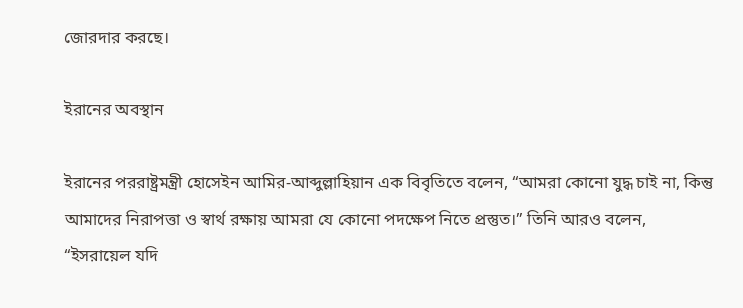জোরদার করছে।

ইরানের অবস্থান

ইরানের পররাষ্ট্রমন্ত্রী হোসেইন আমির-আব্দুল্লাহিয়ান এক বিবৃতিতে বলেন, “আমরা কোনো যুদ্ধ চাই না, কিন্তু আমাদের নিরাপত্তা ও স্বার্থ রক্ষায় আমরা যে কোনো পদক্ষেপ নিতে প্রস্তুত।” তিনি আরও বলেন, “ইসরায়েল যদি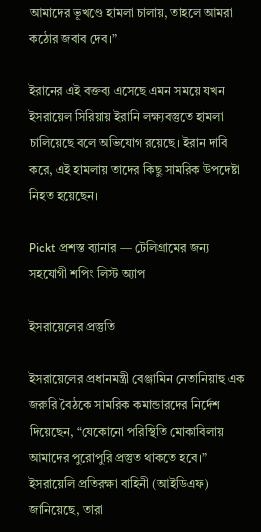আমাদের ভূখণ্ডে হামলা চালায়, তাহলে আমরা কঠোর জবাব দেব।”

ইরানের এই বক্তব্য এসেছে এমন সময়ে যখন ইসরায়েল সিরিয়ায় ইরানি লক্ষ্যবস্তুতে হামলা চালিয়েছে বলে অভিযোগ রয়েছে। ইরান দাবি করে, এই হামলায় তাদের কিছু সামরিক উপদেষ্টা নিহত হয়েছেন।

Pickt প্রশস্ত ব্যানার — টেলিগ্রামের জন্য সহযোগী শপিং লিস্ট অ্যাপ

ইসরায়েলের প্রস্তুতি

ইসরায়েলের প্রধানমন্ত্রী বেঞ্জামিন নেতানিয়াহু এক জরুরি বৈঠকে সামরিক কমান্ডারদের নির্দেশ দিয়েছেন, “যেকোনো পরিস্থিতি মোকাবিলায় আমাদের পুরোপুরি প্রস্তুত থাকতে হবে।” ইসরায়েলি প্রতিরক্ষা বাহিনী (আইডিএফ) জানিয়েছে, তারা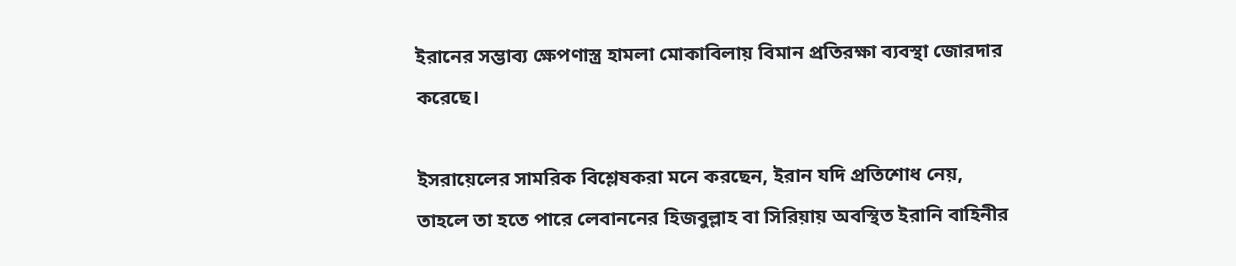ইরানের সম্ভাব্য ক্ষেপণাস্ত্র হামলা মোকাবিলায় বিমান প্রতিরক্ষা ব্যবস্থা জোরদার করেছে।

ইসরায়েলের সামরিক বিশ্লেষকরা মনে করছেন, ইরান যদি প্রতিশোধ নেয়, তাহলে তা হতে পারে লেবাননের হিজবুল্লাহ বা সিরিয়ায় অবস্থিত ইরানি বাহিনীর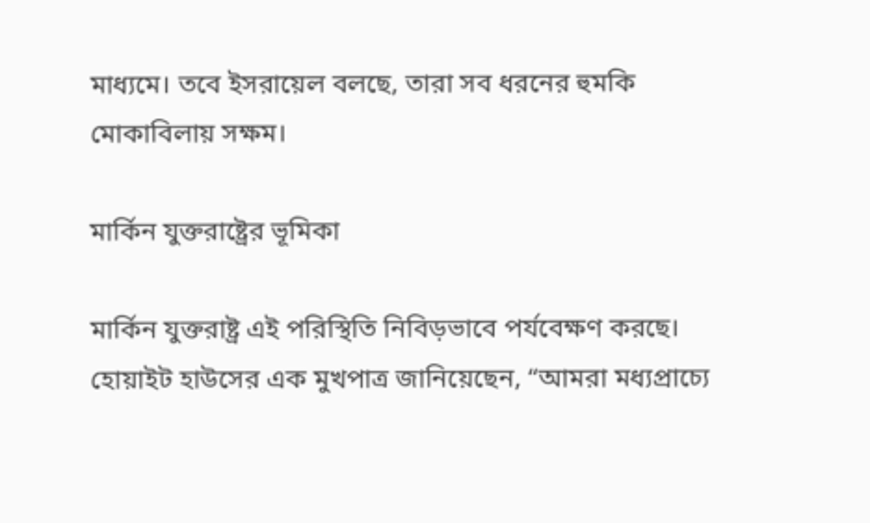মাধ্যমে। তবে ইসরায়েল বলছে, তারা সব ধরনের হুমকি মোকাবিলায় সক্ষম।

মার্কিন যুক্তরাষ্ট্রের ভূমিকা

মার্কিন যুক্তরাষ্ট্র এই পরিস্থিতি নিবিড়ভাবে পর্যবেক্ষণ করছে। হোয়াইট হাউসের এক মুখপাত্র জানিয়েছেন, “আমরা মধ্যপ্রাচ্যে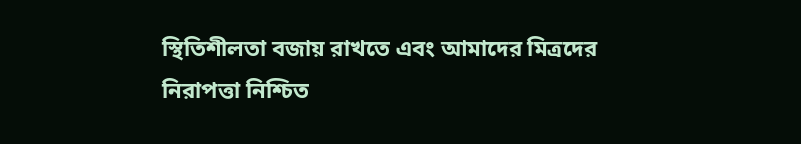স্থিতিশীলতা বজায় রাখতে এবং আমাদের মিত্রদের নিরাপত্তা নিশ্চিত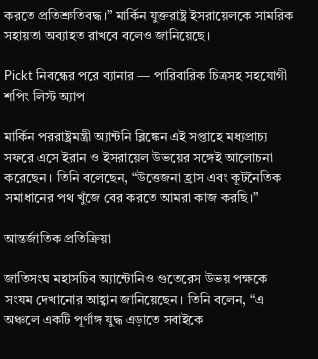করতে প্রতিশ্রুতিবদ্ধ।” মার্কিন যুক্তরাষ্ট্র ইসরায়েলকে সামরিক সহায়তা অব্যাহত রাখবে বলেও জানিয়েছে।

Pickt নিবন্ধের পরে ব্যানার — পারিবারিক চিত্রসহ সহযোগী শপিং লিস্ট অ্যাপ

মার্কিন পররাষ্ট্রমন্ত্রী অ্যান্টনি ব্লিঙ্কেন এই সপ্তাহে মধ্যপ্রাচ্য সফরে এসে ইরান ও ইসরায়েল উভয়ের সঙ্গেই আলোচনা করেছেন। তিনি বলেছেন, “উত্তেজনা হ্রাস এবং কূটনৈতিক সমাধানের পথ খুঁজে বের করতে আমরা কাজ করছি।”

আন্তর্জাতিক প্রতিক্রিয়া

জাতিসংঘ মহাসচিব অ্যান্টোনিও গুতেরেস উভয় পক্ষকে সংযম দেখানোর আহ্বান জানিয়েছেন। তিনি বলেন, “এ অঞ্চলে একটি পূর্ণাঙ্গ যুদ্ধ এড়াতে সবাইকে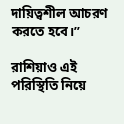দায়িত্বশীল আচরণ করতে হবে।”

রাশিয়াও এই পরিস্থিতি নিয়ে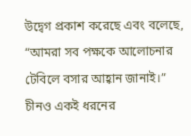উদ্বেগ প্রকাশ করেছে এবং বলেছে, “আমরা সব পক্ষকে আলোচনার টেবিলে বসার আহ্বান জানাই।” চীনও একই ধরনের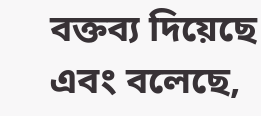বক্তব্য দিয়েছে এবং বলেছে,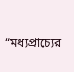“মধ্যপ্রাচ্যের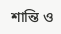শান্তি ও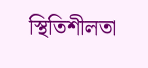স্থিতিশীলতা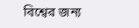বিশ্বের জন্য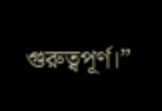গুরুত্বপূর্ণ।”